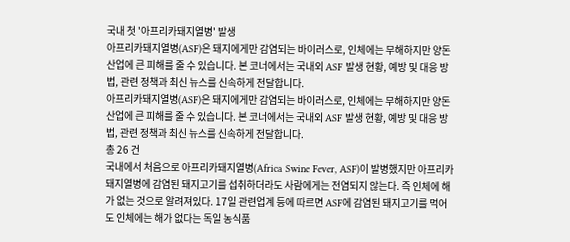국내 첫 '아프리카돼지열병' 발생
아프리카돼지열병(ASF)은 돼지에게만 감염되는 바이러스로, 인체에는 무해하지만 양돈 산업에 큰 피해를 줄 수 있습니다. 본 코너에서는 국내외 ASF 발생 현황, 예방 및 대응 방법, 관련 정책과 최신 뉴스를 신속하게 전달합니다.
아프리카돼지열병(ASF)은 돼지에게만 감염되는 바이러스로, 인체에는 무해하지만 양돈 산업에 큰 피해를 줄 수 있습니다. 본 코너에서는 국내외 ASF 발생 현황, 예방 및 대응 방법, 관련 정책과 최신 뉴스를 신속하게 전달합니다.
총 26 건
국내에서 처음으로 아프리카돼지열병(Africa Swine Fever, ASF)이 발병했지만 아프리카돼지열병에 감염된 돼지고기를 섭취하더라도 사람에게는 전염되지 않는다. 즉 인체에 해가 없는 것으로 알려져있다. 17일 관련업계 등에 따르면 ASF에 감염된 돼지고기를 먹어도 인체에는 해가 없다는 독일 농식품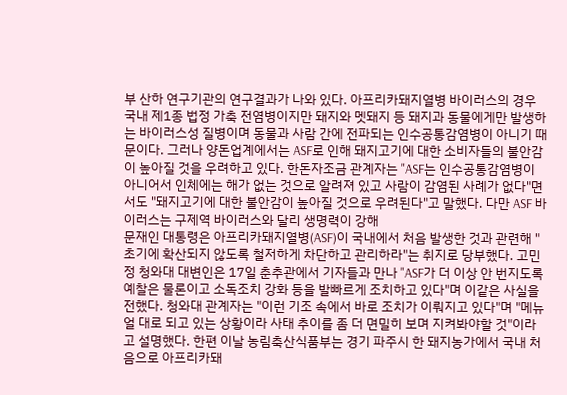부 산하 연구기관의 연구결과가 나와 있다. 아프리카돼지열병 바이러스의 경우 국내 제1종 법정 가축 전염병이지만 돼지와 멧돼지 등 돼지과 동물에게만 발생하는 바이러스성 질병이며 동물과 사람 간에 전파되는 인수공통감염병이 아니기 때문이다. 그러나 양돈업계에서는 ASF로 인해 돼지고기에 대한 소비자들의 불안감이 높아질 것을 우려하고 있다. 한돈자조금 관계자는 "ASF는 인수공통감염병이 아니어서 인체에는 해가 없는 것으로 알려져 있고 사람이 감염된 사례가 없다"면서도 "돼지고기에 대한 불안감이 높아질 것으로 우려된다"고 말했다. 다만 ASF 바이러스는 구제역 바이러스와 달리 생명력이 강해
문재인 대통령은 아프리카돼지열병(ASF)이 국내에서 처음 발생한 것과 관련해 "초기에 확산되지 않도록 철저하게 차단하고 관리하라"는 취지로 당부했다. 고민정 청와대 대변인은 17일 춘추관에서 기자들과 만나 "ASF가 더 이상 안 번지도록 예찰은 물론이고 소독조치 강화 등을 발빠르게 조치하고 있다"며 이같은 사실을 전했다. 청와대 관계자는 "이런 기조 속에서 바로 조치가 이뤄지고 있다"며 "메뉴얼 대로 되고 있는 상황이라 사태 추이를 좀 더 면밀히 보며 지켜봐야할 것"이라고 설명했다. 한편 이날 농림축산식품부는 경기 파주시 한 돼지농가에서 국내 처음으로 아프리카돼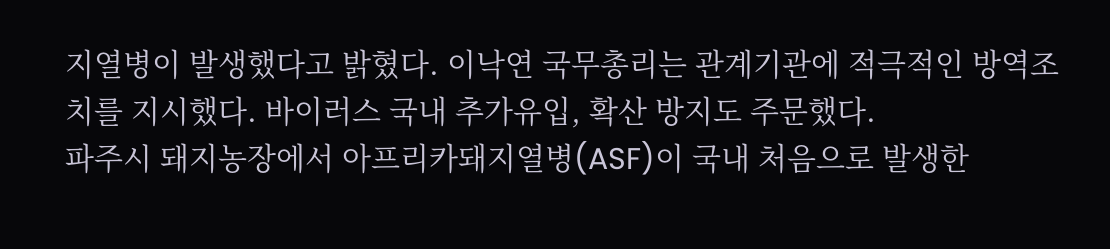지열병이 발생했다고 밝혔다. 이낙연 국무총리는 관계기관에 적극적인 방역조치를 지시했다. 바이러스 국내 추가유입, 확산 방지도 주문했다.
파주시 돼지농장에서 아프리카돼지열병(ASF)이 국내 처음으로 발생한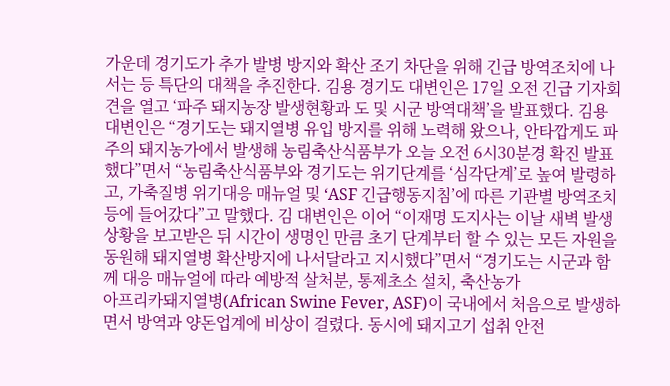가운데 경기도가 추가 발병 방지와 확산 조기 차단을 위해 긴급 방역조치에 나서는 등 특단의 대책을 추진한다. 김용 경기도 대변인은 17일 오전 긴급 기자회견을 열고 ‘파주 돼지농장 발생현황과 도 및 시군 방역대책’을 발표했다. 김용 대변인은 “경기도는 돼지열병 유입 방지를 위해 노력해 왔으나, 안타깝게도 파주의 돼지농가에서 발생해 농림축산식품부가 오늘 오전 6시30분경 확진 발표했다”면서 “농림축산식품부와 경기도는 위기단계를 ‘심각단계’로 높여 발령하고, 가축질병 위기대응 매뉴얼 및 ‘ASF 긴급행동지침’에 따른 기관별 방역조치 등에 들어갔다”고 말했다. 김 대변인은 이어 “이재명 도지사는 이날 새벽 발생상황을 보고받은 뒤 시간이 생명인 만큼 초기 단계부터 할 수 있는 모든 자원을 동원해 돼지열병 확산방지에 나서달라고 지시했다”면서 “경기도는 시군과 함께 대응 매뉴얼에 따라 예방적 살처분, 통제초소 설치, 축산농가
아프리카돼지열병(African Swine Fever, ASF)이 국내에서 처음으로 발생하면서 방역과 양돈업계에 비상이 걸렸다. 동시에 돼지고기 섭취 안전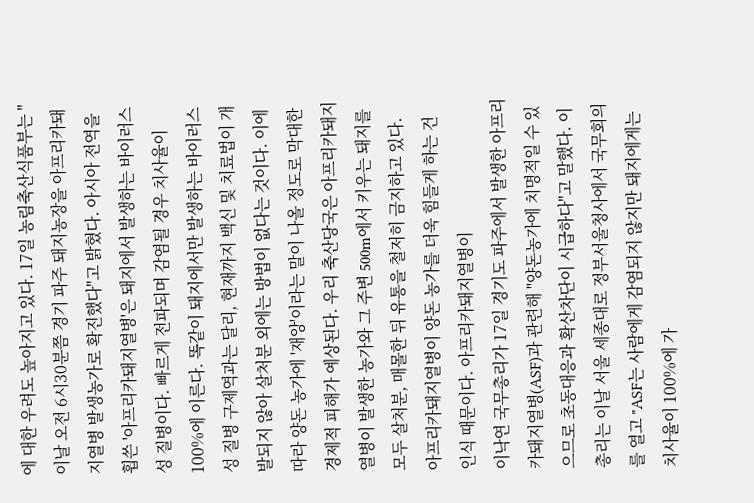에 대한 우려도 높아지고 있다. 17일 농림축산식품부는 "이날 오전 6시30분쯤 경기 파주 돼지농장을 아프리카돼지열병 발생농가로 확진했다"고 밝혔다. 아시아 전역을 휩쓴 '아프리카돼지열병'은 돼지에서 발생하는 바이러스성 질병이다. 빠르게 전파되며 감염될 경우 치사율이 100%에 이른다. 똑같이 돼지에서만 발생하는 바이러스성 질병 구제역과는 달리, 현재까지 백신 및 치료법이 개발되지 않아 살처분 외에는 방법이 없다는 것이다. 이에 따라 양돈 농가에 '재앙'이라는 말이 나올 정도로 막대한 경제적 피해가 예상된다. 우리 축산당국은 아프리카돼지열병이 발생한 농가와 그 주변 500m에서 키우는 돼지를 모두 살처분, 매몰한 뒤 유통을 철저히 금지하고 있다. 아프리카돼지열병이 양돈 농가를 더욱 힘들게 하는 건 인식 때문이다. 아프리카돼지열병이
이낙연 국무총리가 17일 경기도 파주에서 발생한 아프리카돼지열병(ASF)과 관련해 "양돈농가에 치명적일 수 있으므로 초동대응과 확산차단이 시급하다"고 말했다. 이 총리는 이날 서울 세종대로 정부서울청사에서 국무회의를 열고 "ASF는 사람에게 감염되지 않지만 돼지에게는 치사율이 100%에 가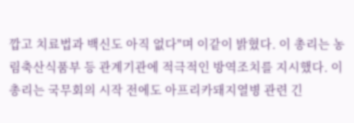깝고 치료법과 백신도 아직 없다"며 이같이 밝혔다. 이 총리는 농림축산식품부 등 관계기관에 적극적인 방역조치를 지시했다. 이 총리는 국무회의 시작 전에도 아프리카돼지열병 관련 긴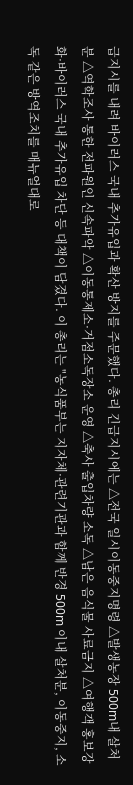급지시를 내려 바이러스 국내 추가유입과 확산 방지를 주문했다. 총리 긴급지시에는 △전국 일시이동중지명령 △발생농장 500m내 살처분 △역학조사 통한 전파원인 신속파악 △이동통제소·거점소독장소 운영 △축사 출입차량 소독 △남은 음식물 사료금지 △여행객 홍보강화·바이러스 국내 추가유입 차단 등 대책이 담겼다. 이 총리는 "농식품부는 지자체·관련기관과 함께 반경 500m 이내 살처분, 이동중지, 소독 같은 방역조치를 매뉴얼대로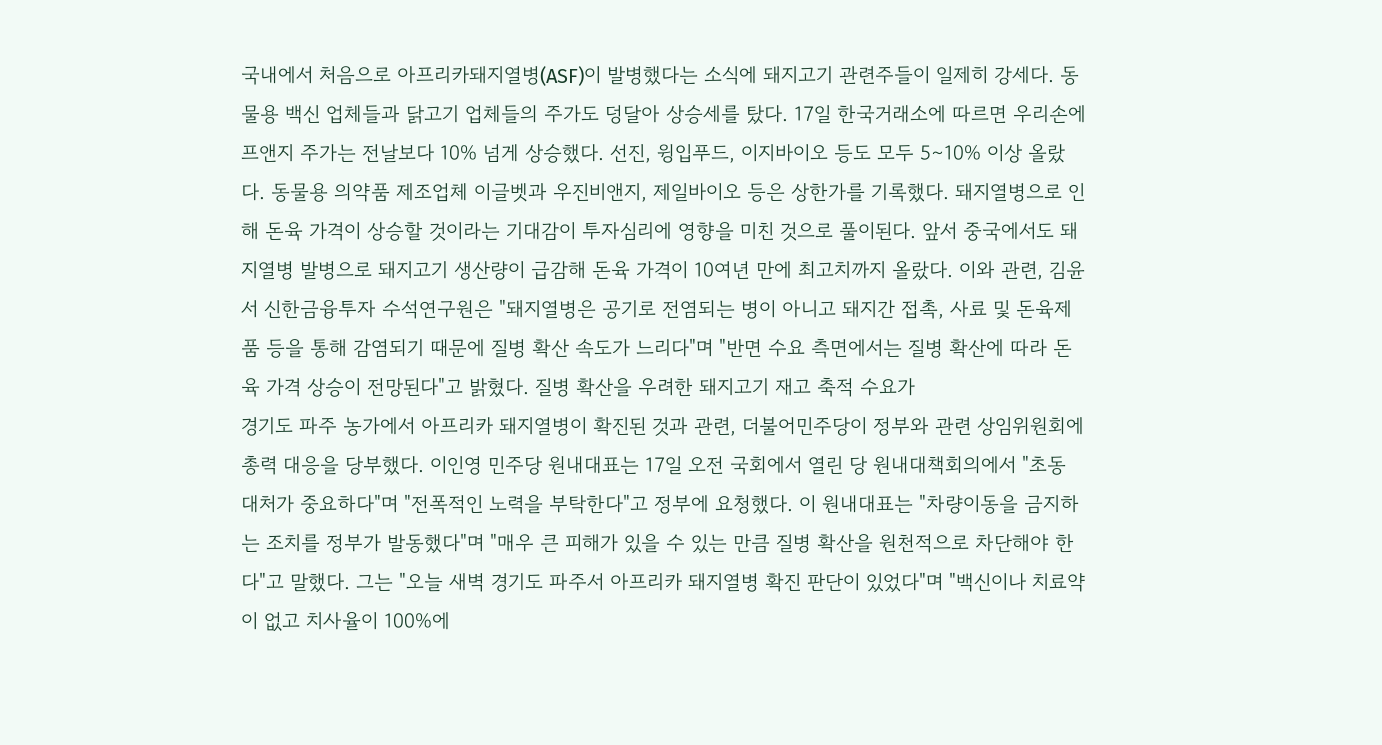국내에서 처음으로 아프리카돼지열병(ASF)이 발병했다는 소식에 돼지고기 관련주들이 일제히 강세다. 동물용 백신 업체들과 닭고기 업체들의 주가도 덩달아 상승세를 탔다. 17일 한국거래소에 따르면 우리손에프앤지 주가는 전날보다 10% 넘게 상승했다. 선진, 윙입푸드, 이지바이오 등도 모두 5∼10% 이상 올랐다. 동물용 의약품 제조업체 이글벳과 우진비앤지, 제일바이오 등은 상한가를 기록했다. 돼지열병으로 인해 돈육 가격이 상승할 것이라는 기대감이 투자심리에 영향을 미친 것으로 풀이된다. 앞서 중국에서도 돼지열병 발병으로 돼지고기 생산량이 급감해 돈육 가격이 10여년 만에 최고치까지 올랐다. 이와 관련, 김윤서 신한금융투자 수석연구원은 "돼지열병은 공기로 전염되는 병이 아니고 돼지간 접촉, 사료 및 돈육제품 등을 통해 감염되기 때문에 질병 확산 속도가 느리다"며 "반면 수요 측면에서는 질병 확산에 따라 돈육 가격 상승이 전망된다"고 밝혔다. 질병 확산을 우려한 돼지고기 재고 축적 수요가
경기도 파주 농가에서 아프리카 돼지열병이 확진된 것과 관련, 더불어민주당이 정부와 관련 상임위원회에 총력 대응을 당부했다. 이인영 민주당 원내대표는 17일 오전 국회에서 열린 당 원내대책회의에서 "초동 대처가 중요하다"며 "전폭적인 노력을 부탁한다"고 정부에 요청했다. 이 원내대표는 "차량이동을 금지하는 조치를 정부가 발동했다"며 "매우 큰 피해가 있을 수 있는 만큼 질병 확산을 원천적으로 차단해야 한다"고 말했다. 그는 "오늘 새벽 경기도 파주서 아프리카 돼지열병 확진 판단이 있었다"며 "백신이나 치료약이 없고 치사율이 100%에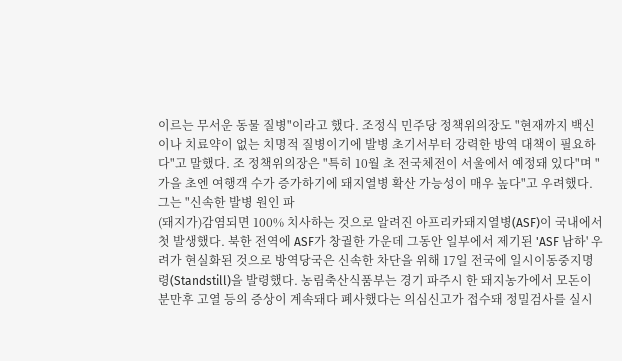이르는 무서운 동물 질병"이라고 했다. 조정식 민주당 정책위의장도 "현재까지 백신이나 치료약이 없는 치명적 질병이기에 발병 초기서부터 강력한 방역 대책이 필요하다"고 말했다. 조 정책위의장은 "특히 10월 초 전국체전이 서울에서 예정돼 있다"며 "가을 초엔 여행객 수가 증가하기에 돼지열병 확산 가능성이 매우 높다"고 우려했다. 그는 "신속한 발병 원인 파
(돼지가)감염되면 100% 치사하는 것으로 알려진 아프리카돼지열병(ASF)이 국내에서 첫 발생했다. 북한 전역에 ASF가 창궐한 가운데 그동안 일부에서 제기된 'ASF 남하' 우려가 현실화된 것으로 방역당국은 신속한 차단을 위해 17일 전국에 일시이동중지명령(Standstill)을 발령했다. 농림축산식품부는 경기 파주시 한 돼지농가에서 모돈이 분만후 고열 등의 증상이 계속돼다 폐사했다는 의심신고가 접수돼 정밀검사를 실시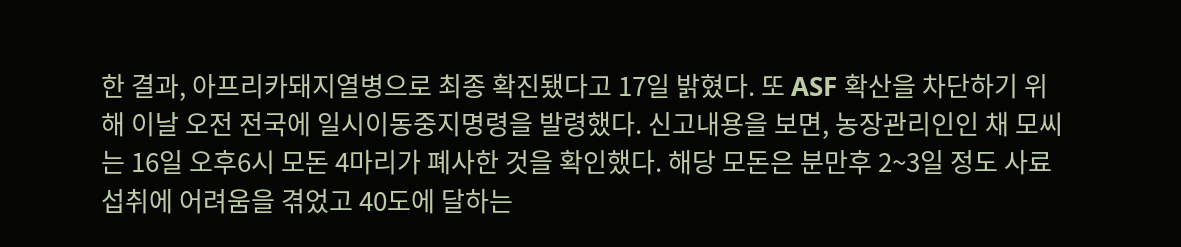한 결과, 아프리카돼지열병으로 최종 확진됐다고 17일 밝혔다. 또 ASF 확산을 차단하기 위해 이날 오전 전국에 일시이동중지명령을 발령했다. 신고내용을 보면, 농장관리인인 채 모씨는 16일 오후6시 모돈 4마리가 폐사한 것을 확인했다. 해당 모돈은 분만후 2~3일 정도 사료섭취에 어려움을 겪었고 40도에 달하는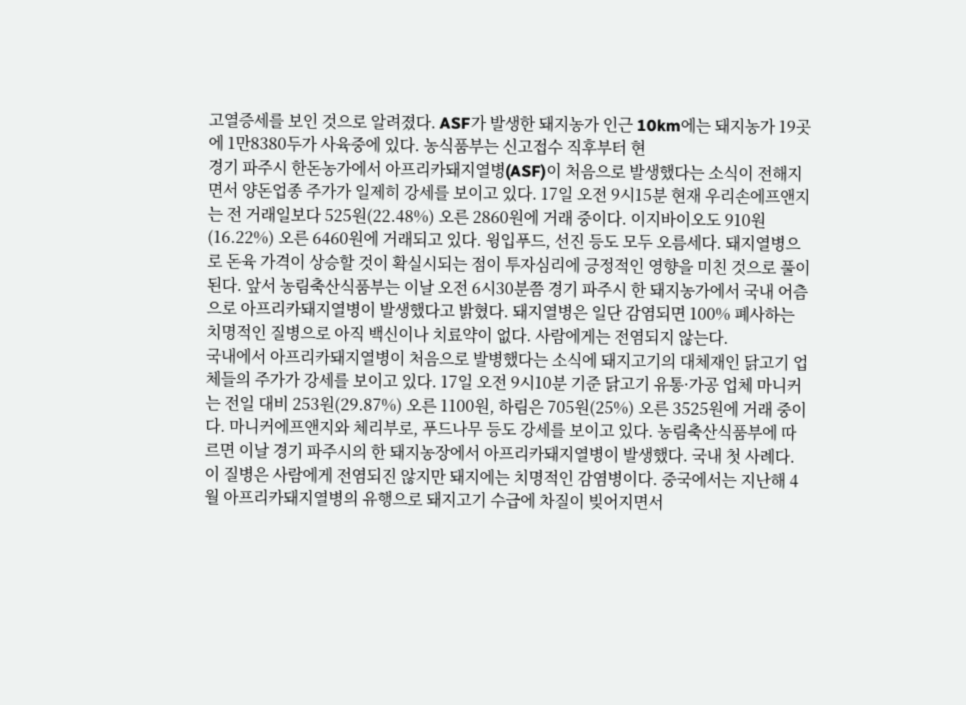고열증세를 보인 것으로 알려졌다. ASF가 발생한 돼지농가 인근 10km에는 돼지농가 19곳에 1만8380두가 사육중에 있다. 농식품부는 신고접수 직후부터 현
경기 파주시 한돈농가에서 아프리카돼지열병(ASF)이 처음으로 발생했다는 소식이 전해지면서 양돈업종 주가가 일제히 강세를 보이고 있다. 17일 오전 9시15분 현재 우리손에프앤지는 전 거래일보다 525원(22.48%) 오른 2860원에 거래 중이다. 이지바이오도 910원(16.22%) 오른 6460원에 거래되고 있다. 윙입푸드, 선진 등도 모두 오름세다. 돼지열병으로 돈육 가격이 상승할 것이 확실시되는 점이 투자심리에 긍정적인 영향을 미친 것으로 풀이된다. 앞서 농림축산식품부는 이날 오전 6시30분쯤 경기 파주시 한 돼지농가에서 국내 어츰으로 아프리카돼지열병이 발생했다고 밝혔다. 돼지열병은 일단 감염되면 100% 폐사하는 치명적인 질병으로 아직 백신이나 치료약이 없다. 사람에게는 전염되지 않는다.
국내에서 아프리카돼지열병이 처음으로 발병했다는 소식에 돼지고기의 대체재인 닭고기 업체들의 주가가 강세를 보이고 있다. 17일 오전 9시10분 기준 닭고기 유통·가공 업체 마니커는 전일 대비 253원(29.87%) 오른 1100원, 하림은 705원(25%) 오른 3525원에 거래 중이다. 마니커에프앤지와 체리부로, 푸드나무 등도 강세를 보이고 있다. 농림축산식품부에 따르면 이날 경기 파주시의 한 돼지농장에서 아프리카돼지열병이 발생했다. 국내 첫 사례다. 이 질병은 사람에게 전염되진 않지만 돼지에는 치명적인 감염병이다. 중국에서는 지난해 4월 아프리카돼지열병의 유행으로 돼지고기 수급에 차질이 빚어지면서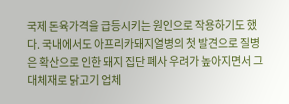국제 돈육가격을 급등시키는 원인으로 작용하기도 했다. 국내에서도 아프리카돼지열병의 첫 발견으로 질병은 확산으로 인한 돼지 집단 폐사 우려가 높아지면서 그 대체재로 닭고기 업체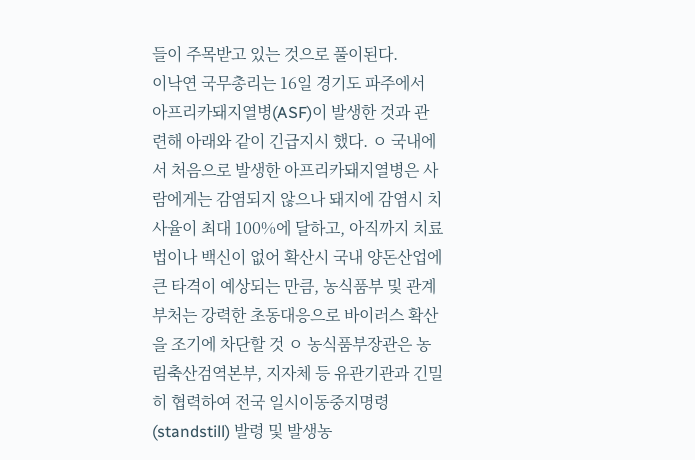들이 주목받고 있는 것으로 풀이된다.
이낙연 국무총리는 16일 경기도 파주에서 아프리카돼지열병(ASF)이 발생한 것과 관련해 아래와 같이 긴급지시 했다. ㅇ 국내에서 처음으로 발생한 아프리카돼지열병은 사람에게는 감염되지 않으나 돼지에 감염시 치사율이 최대 100%에 달하고, 아직까지 치료법이나 백신이 없어 확산시 국내 양돈산업에 큰 타격이 예상되는 만큼, 농식품부 및 관계부처는 강력한 초동대응으로 바이러스 확산을 조기에 차단할 것 ㅇ 농식품부장관은 농림축산검역본부, 지자체 등 유관기관과 긴밀히 협력하여 전국 일시이동중지명령(standstill) 발령 및 발생농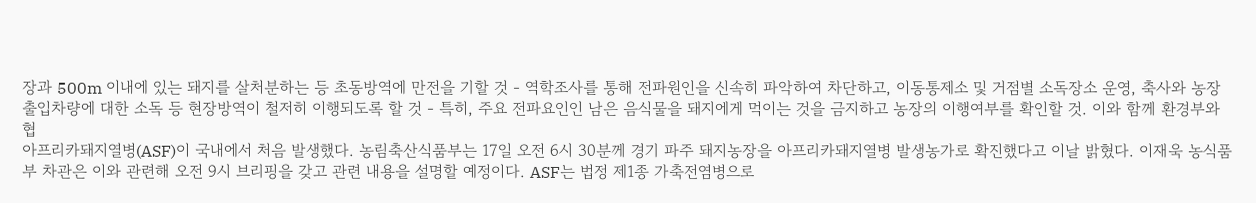장과 500m 이내에 있는 돼지를 살처분하는 등 초동방역에 만전을 기할 것 - 역학조사를 통해 전파원인을 신속히 파악하여 차단하고, 이동통제소 및 거점별 소독장소 운영, 축사와 농장 출입차량에 대한 소독 등 현장방역이 철저히 이행되도록 할 것 - 특히, 주요 전파요인인 남은 음식물을 돼지에게 먹이는 것을 금지하고 농장의 이행여부를 확인할 것. 이와 함께 환경부와 협
아프리카돼지열병(ASF)이 국내에서 처음 발생했다. 농림축산식품부는 17일 오전 6시 30분께 경기 파주 돼지농장을 아프리카돼지열병 발생농가로 확진했다고 이날 밝혔다. 이재욱 농식품부 차관은 이와 관련해 오전 9시 브리핑을 갖고 관련 내용을 설명할 예정이다. ASF는 법정 제1종 가축전염병으로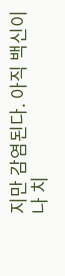지만 감염된다. 아직 백신이나 치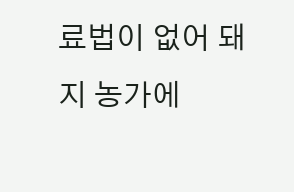료법이 없어 돼지 농가에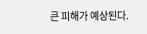큰 피해가 예상된다.